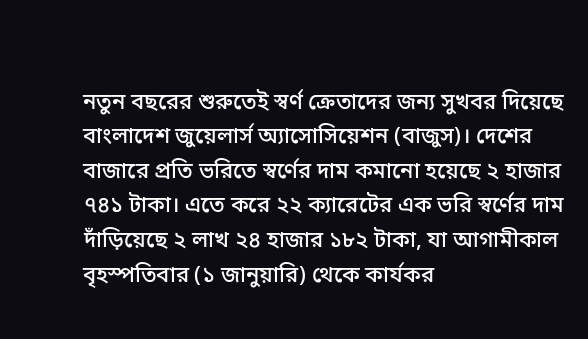নতুন বছরের শুরুতেই স্বর্ণ ক্রেতাদের জন্য সুখবর দিয়েছে বাংলাদেশ জুয়েলার্স অ্যাসোসিয়েশন (বাজুস)। দেশের বাজারে প্রতি ভরিতে স্বর্ণের দাম কমানো হয়েছে ২ হাজার ৭৪১ টাকা। এতে করে ২২ ক্যারেটের এক ভরি স্বর্ণের দাম দাঁড়িয়েছে ২ লাখ ২৪ হাজার ১৮২ টাকা, যা আগামীকাল বৃহস্পতিবার (১ জানুয়ারি) থেকে কার্যকর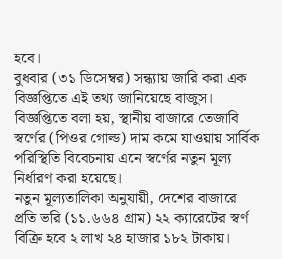হবে।
বুধবার (৩১ ডিসেম্বর) সন্ধ্যায় জারি করা এক বিজ্ঞপ্তিতে এই তথ্য জানিয়েছে বাজুস।
বিজ্ঞপ্তিতে বলা হয়, স্থানীয় বাজারে তেজাবি স্বর্ণের (পিওর গোল্ড) দাম কমে যাওয়ায় সার্বিক পরিস্থিতি বিবেচনায় এনে স্বর্ণের নতুন মূল্য নির্ধারণ করা হয়েছে।
নতুন মূল্যতালিকা অনুযায়ী, দেশের বাজারে প্রতি ভরি (১১.৬৬৪ গ্রাম) ২২ ক্যারেটের স্বর্ণ বিক্রি হবে ২ লাখ ২৪ হাজার ১৮২ টাকায়।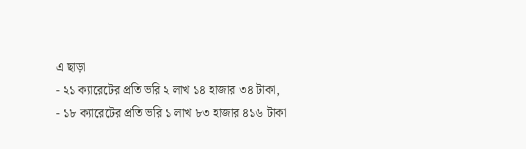এ ছাড়া
- ২১ ক্যারেটের প্রতি ভরি ২ লাখ ১৪ হাজার ৩৪ টাকা,
- ১৮ ক্যারেটের প্রতি ভরি ১ লাখ ৮৩ হাজার ৪১৬ টাকা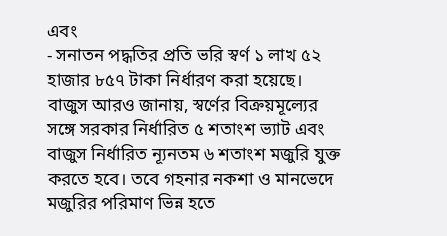এবং
- সনাতন পদ্ধতির প্রতি ভরি স্বর্ণ ১ লাখ ৫২ হাজার ৮৫৭ টাকা নির্ধারণ করা হয়েছে।
বাজুস আরও জানায়, স্বর্ণের বিক্রয়মূল্যের সঙ্গে সরকার নির্ধারিত ৫ শতাংশ ভ্যাট এবং বাজুস নির্ধারিত ন্যূনতম ৬ শতাংশ মজুরি যুক্ত করতে হবে। তবে গহনার নকশা ও মানভেদে মজুরির পরিমাণ ভিন্ন হতে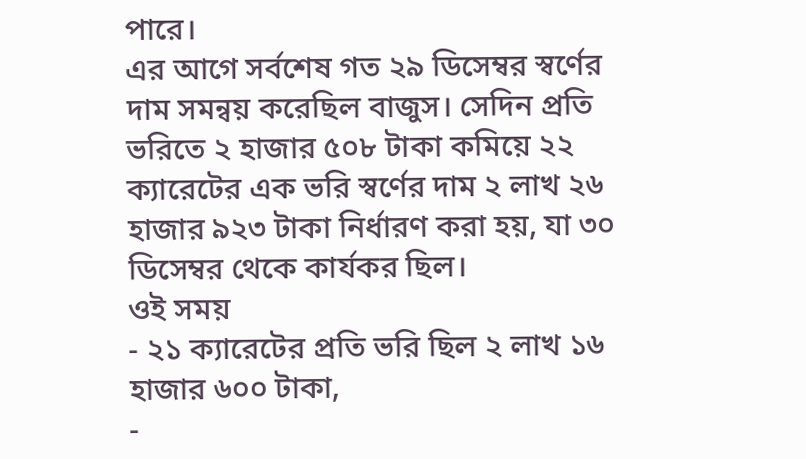পারে।
এর আগে সর্বশেষ গত ২৯ ডিসেম্বর স্বর্ণের দাম সমন্বয় করেছিল বাজুস। সেদিন প্রতি ভরিতে ২ হাজার ৫০৮ টাকা কমিয়ে ২২ ক্যারেটের এক ভরি স্বর্ণের দাম ২ লাখ ২৬ হাজার ৯২৩ টাকা নির্ধারণ করা হয়, যা ৩০ ডিসেম্বর থেকে কার্যকর ছিল।
ওই সময়
- ২১ ক্যারেটের প্রতি ভরি ছিল ২ লাখ ১৬ হাজার ৬০০ টাকা,
-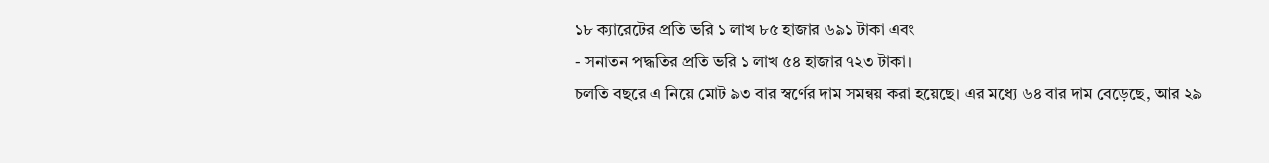১৮ ক্যারেটের প্রতি ভরি ১ লাখ ৮৫ হাজার ৬৯১ টাকা এবং
- সনাতন পদ্ধতির প্রতি ভরি ১ লাখ ৫৪ হাজার ৭২৩ টাকা।
চলতি বছরে এ নিয়ে মোট ৯৩ বার স্বর্ণের দাম সমন্বয় করা হয়েছে। এর মধ্যে ৬৪ বার দাম বেড়েছে, আর ২৯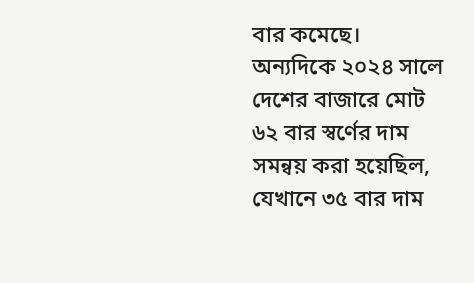বার কমেছে।
অন্যদিকে ২০২৪ সালে দেশের বাজারে মোট ৬২ বার স্বর্ণের দাম সমন্বয় করা হয়েছিল, যেখানে ৩৫ বার দাম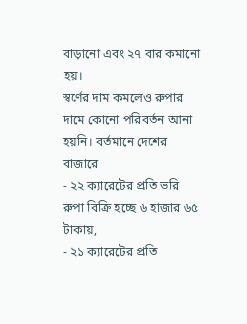বাড়ানো এবং ২৭ বার কমানো হয়।
স্বর্ণের দাম কমলেও রুপার দামে কোনো পরিবর্তন আনা হয়নি। বর্তমানে দেশের বাজারে
- ২২ ক্যারেটের প্রতি ভরি রুপা বিক্রি হচ্ছে ৬ হাজার ৬৫ টাকায়,
- ২১ ক্যারেটের প্রতি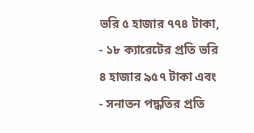ভরি ৫ হাজার ৭৭৪ টাকা,
- ১৮ ক্যারেটের প্রতি ভরি ৪ হাজার ৯৫৭ টাকা এবং
- সনাতন পদ্ধতির প্রতি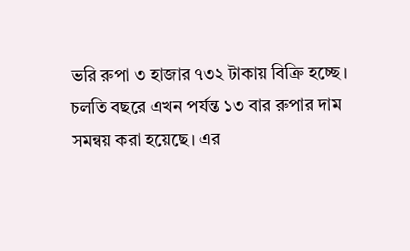ভরি রুপা ৩ হাজার ৭৩২ টাকায় বিক্রি হচ্ছে।
চলতি বছরে এখন পর্যন্ত ১৩ বার রুপার দাম সমন্বয় করা হয়েছে। এর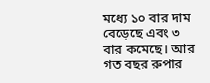মধ্যে ১০ বার দাম বেড়েছে এবং ৩ বার কমেছে। আর গত বছর রুপার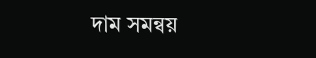দাম সমন্বয়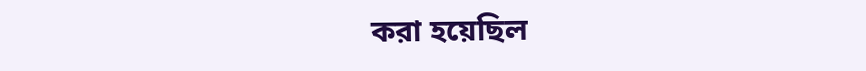করা হয়েছিল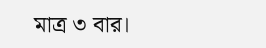মাত্র ৩ বার।